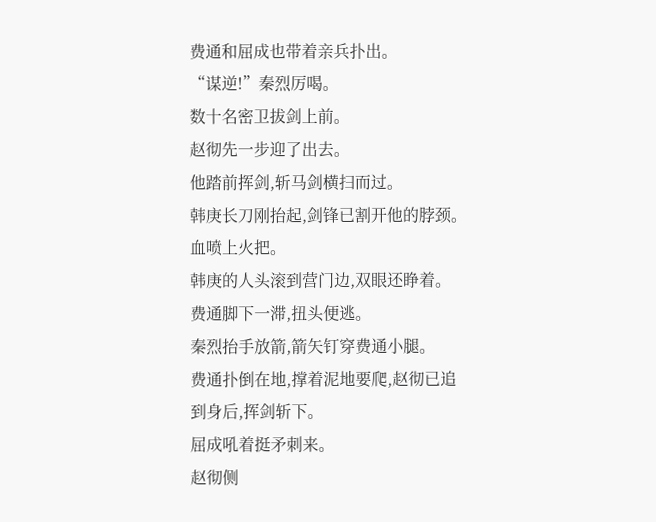费通和屈成也带着亲兵扑出。
“谋逆!”秦烈厉喝。
数十名密卫拔剑上前。
赵彻先一步迎了出去。
他踏前挥剑,斩马剑横扫而过。
韩庚长刀刚抬起,剑锋已割开他的脖颈。
血喷上火把。
韩庚的人头滚到营门边,双眼还睁着。
费通脚下一滞,扭头便逃。
秦烈抬手放箭,箭矢钉穿费通小腿。
费通扑倒在地,撑着泥地要爬,赵彻已追到身后,挥剑斩下。
屈成吼着挺矛刺来。
赵彻侧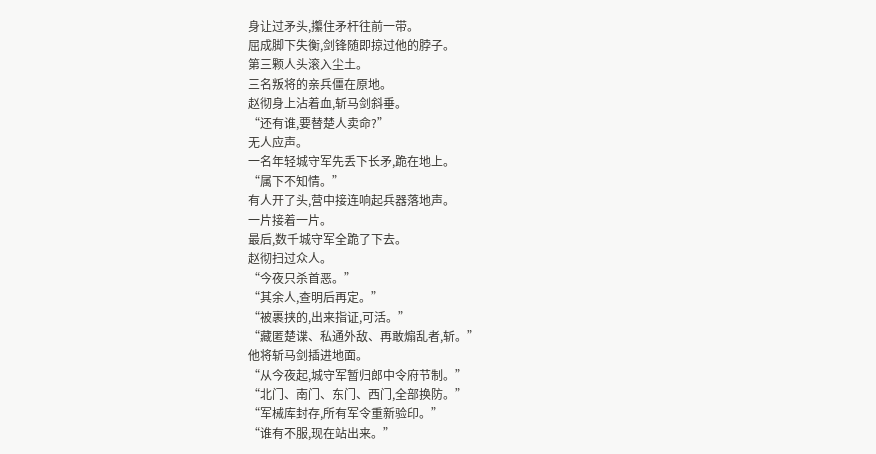身让过矛头,攥住矛杆往前一带。
屈成脚下失衡,剑锋随即掠过他的脖子。
第三颗人头滚入尘土。
三名叛将的亲兵僵在原地。
赵彻身上沾着血,斩马剑斜垂。
“还有谁,要替楚人卖命?”
无人应声。
一名年轻城守军先丢下长矛,跪在地上。
“属下不知情。”
有人开了头,营中接连响起兵器落地声。
一片接着一片。
最后,数千城守军全跪了下去。
赵彻扫过众人。
“今夜只杀首恶。”
“其余人,查明后再定。”
“被裹挟的,出来指证,可活。”
“藏匿楚谍、私通外敌、再敢煽乱者,斩。”
他将斩马剑插进地面。
“从今夜起,城守军暂归郎中令府节制。”
“北门、南门、东门、西门,全部换防。”
“军械库封存,所有军令重新验印。”
“谁有不服,现在站出来。”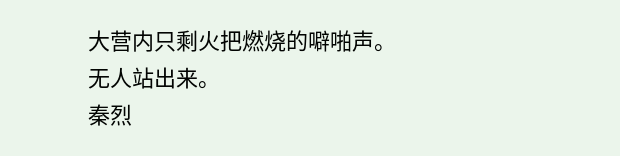大营内只剩火把燃烧的噼啪声。
无人站出来。
秦烈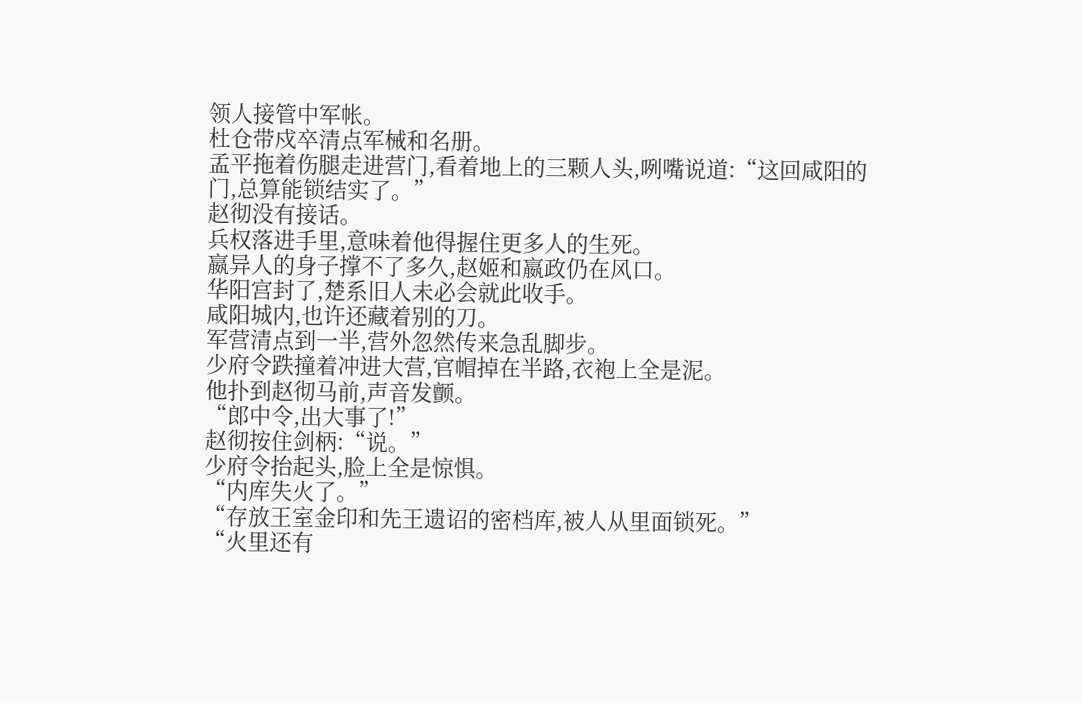领人接管中军帐。
杜仓带戍卒清点军械和名册。
孟平拖着伤腿走进营门,看着地上的三颗人头,咧嘴说道:“这回咸阳的门,总算能锁结实了。”
赵彻没有接话。
兵权落进手里,意味着他得握住更多人的生死。
嬴异人的身子撑不了多久,赵姬和嬴政仍在风口。
华阳宫封了,楚系旧人未必会就此收手。
咸阳城内,也许还藏着别的刀。
军营清点到一半,营外忽然传来急乱脚步。
少府令跌撞着冲进大营,官帽掉在半路,衣袍上全是泥。
他扑到赵彻马前,声音发颤。
“郎中令,出大事了!”
赵彻按住剑柄:“说。”
少府令抬起头,脸上全是惊惧。
“内库失火了。”
“存放王室金印和先王遗诏的密档库,被人从里面锁死。”
“火里还有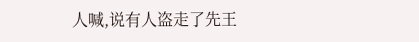人喊,说有人盗走了先王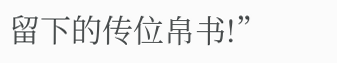留下的传位帛书!”